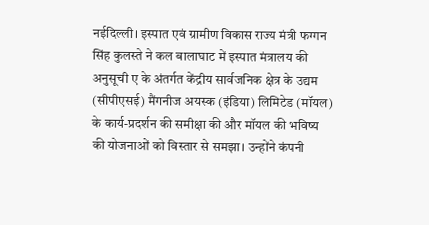नईदिल्ली। इस्पात एवं ग्रामीण विकास राज्य मंत्री फग्गन सिंह कुलस्ते ने कल बालाघाट में इस्पात मंत्रालय की अनुसूची ए के अंतर्गत केंद्रीय सार्वजनिक क्षेत्र के उद्यम (सीपीएसई) मैंगनीज अयस्क (इंडिया) लिमिटेड (मॉयल) के कार्य-प्रदर्शन की समीक्षा की और मॉयल की भविष्य की योजनाओं को विस्तार से समझा। उन्होंने कंपनी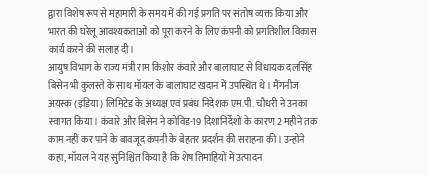द्वारा विशेष रूप से महामारी के समय में की गई प्रगति पर संतोष व्यक्त किया और भारत की घरेलू आवश्यकताओं को पूरा करने के लिए कंपनी को प्रगतिशील विकास कार्य करने की सलाह दी।
आयुष विभाग के राज्य मंत्री राम किशोर कंवारे और बालाघाट से विधायक दलसिंह बिसेन भी कुलस्ते के साथ मॉयल के बालाघाट खदान में उपस्थित थे। मैंगनीज अयस्क (इंडिया) लिमिटेड के अध्यक्ष एवं प्रबंध निदेशक एम.पी. चौधरी ने उनका स्वागत किया। कंवारे और बिसेन ने कोविड-19 दिशानिर्देशों के कारण 2 महीने तक काम नहीं कर पाने के बावजूद कंपनी के बेहतर प्रदर्शन की सराहना की। उन्होंने कहा, मॉयल ने यह सुनिश्चित किया है कि शेष तिमाहियों में उत्पादन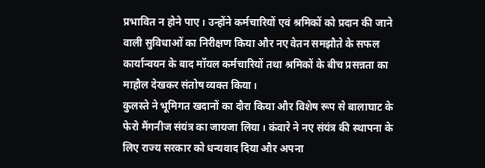प्रभावित न होने पाए। उन्होंने कर्मचारियों एवं श्रमिकों को प्रदान की जाने वाली सुविधाओं का निरीक्षण किया और नए वेतन समझौते के सफल कार्यान्वयन के बाद मॉयल कर्मचारियों तथा श्रमिकों के बीच प्रसन्नता का माहौल देखकर संतोष व्यक्त किया।
कुलस्ते ने भूमिगत खदानों का दौरा किया और विशेष रूप से बालाघाट के फेरो मैंगनीज संयंत्र का जायजा लिया। कंवारे ने नए संयंत्र की स्थापना के लिए राज्य सरकार को धन्यवाद दिया और अपना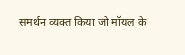समर्थन व्यक्त किया जो मॉयल के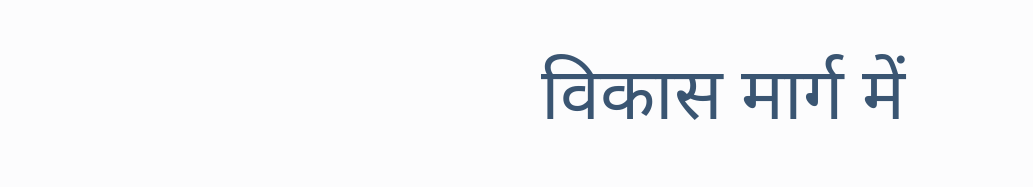विकास मार्ग में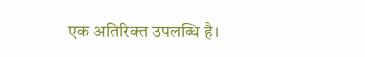एक अतिरिक्त उपलब्धि है।